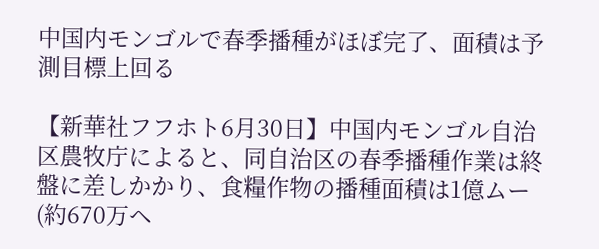中国内モンゴルで春季播種がほぼ完了、面積は予測目標上回る

【新華社フフホト6月30日】中国内モンゴル自治区農牧庁によると、同自治区の春季播種作業は終盤に差しかかり、食糧作物の播種面積は1億ムー(約670万ヘ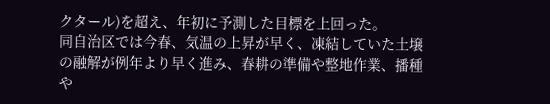クタール)を超え、年初に予測した目標を上回った。
同自治区では今春、気温の上昇が早く、凍結していた土壌の融解が例年より早く進み、春耕の準備や整地作業、播種や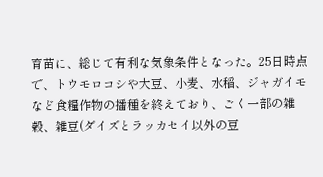育苗に、総じて有利な気象条件となった。25日時点で、トウモロコシや大豆、小麦、水稲、ジャガイモなど食糧作物の播種を終えており、ごく一部の雑穀、雑豆(ダイズとラッカセイ以外の豆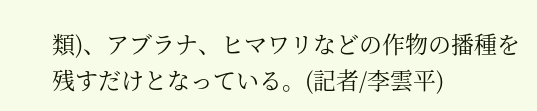類)、アブラナ、ヒマワリなどの作物の播種を残すだけとなっている。(記者/李雲平)